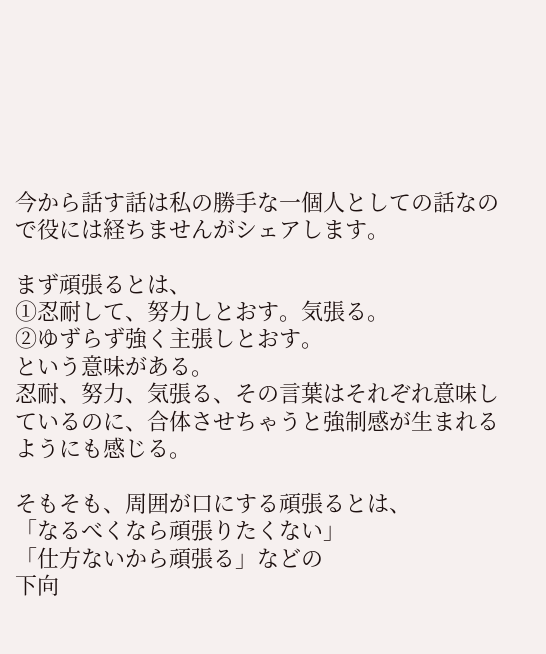今から話す話は私の勝手な一個人としての話なので役には経ちませんがシェアします。

まず頑張るとは、
①忍耐して、努力しとおす。気張る。
②ゆずらず強く主張しとおす。
という意味がある。
忍耐、努力、気張る、その言葉はそれぞれ意味しているのに、合体させちゃうと強制感が生まれるようにも感じる。

そもそも、周囲が口にする頑張るとは、
「なるべくなら頑張りたくない」
「仕方ないから頑張る」などの
下向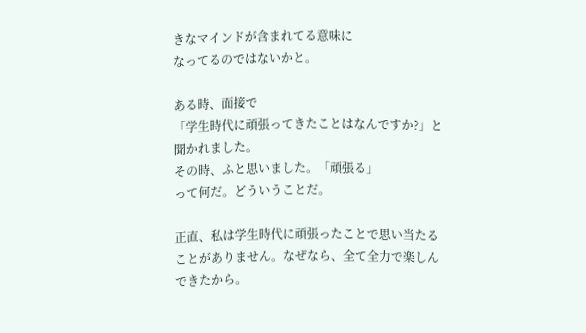きなマインドが含まれてる意味に
なってるのではないかと。

ある時、面接で
「学生時代に頑張ってきたことはなんですか?」と聞かれました。
その時、ふと思いました。「頑張る」
って何だ。どういうことだ。

正直、私は学生時代に頑張ったことで思い当たることがありません。なぜなら、全て全力で楽しんできたから。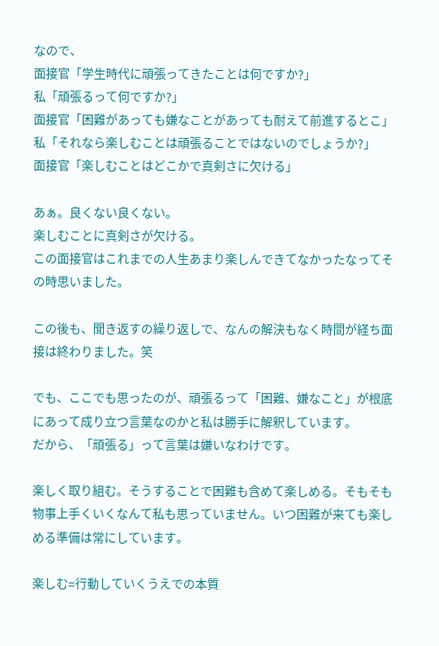なので、
面接官「学生時代に頑張ってきたことは何ですか?」
私「頑張るって何ですか?」
面接官「困難があっても嫌なことがあっても耐えて前進するとこ」
私「それなら楽しむことは頑張ることではないのでしょうか?」
面接官「楽しむことはどこかで真剣さに欠ける」

あぁ。良くない良くない。
楽しむことに真剣さが欠ける。
この面接官はこれまでの人生あまり楽しんできてなかったなってその時思いました。

この後も、聞き返すの繰り返しで、なんの解決もなく時間が経ち面接は終わりました。笑

でも、ここでも思ったのが、頑張るって「困難、嫌なこと」が根底にあって成り立つ言葉なのかと私は勝手に解釈しています。
だから、「頑張る」って言葉は嫌いなわけです。

楽しく取り組む。そうすることで困難も含めて楽しめる。そもそも物事上手くいくなんて私も思っていません。いつ困難が来ても楽しめる準備は常にしています。

楽しむ=行動していくうえでの本質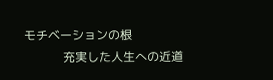モチベーションの根
             充実した人生への近道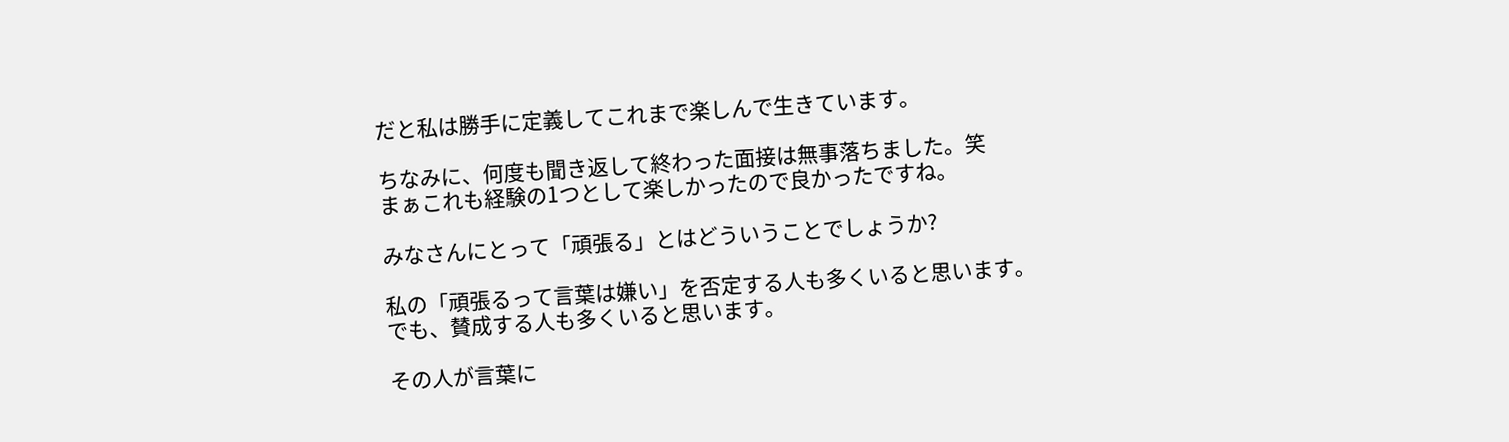だと私は勝手に定義してこれまで楽しんで生きています。

ちなみに、何度も聞き返して終わった面接は無事落ちました。笑
まぁこれも経験の1つとして楽しかったので良かったですね。

みなさんにとって「頑張る」とはどういうことでしょうか?

私の「頑張るって言葉は嫌い」を否定する人も多くいると思います。
でも、賛成する人も多くいると思います。

その人が言葉に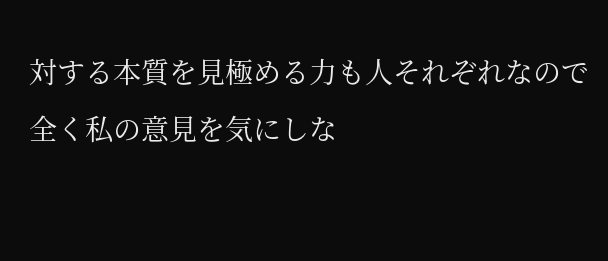対する本質を見極める力も人それぞれなので全く私の意見を気にしな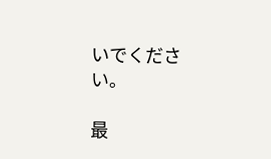いでください。

最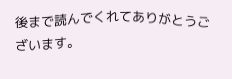後まで読んでくれてありがとうございます。